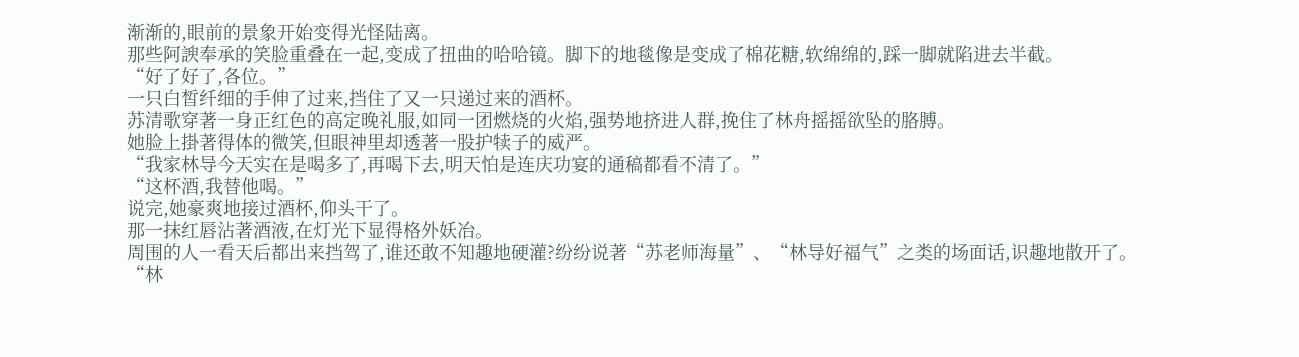渐渐的,眼前的景象开始变得光怪陆离。
那些阿諛奉承的笑脸重叠在一起,变成了扭曲的哈哈镜。脚下的地毯像是变成了棉花糖,软绵绵的,踩一脚就陷进去半截。
“好了好了,各位。”
一只白皙纤细的手伸了过来,挡住了又一只递过来的酒杯。
苏清歌穿著一身正红色的高定晚礼服,如同一团燃烧的火焰,强势地挤进人群,挽住了林舟摇摇欲坠的胳膊。
她脸上掛著得体的微笑,但眼神里却透著一股护犊子的威严。
“我家林导今天实在是喝多了,再喝下去,明天怕是连庆功宴的通稿都看不清了。”
“这杯酒,我替他喝。”
说完,她豪爽地接过酒杯,仰头干了。
那一抹红唇沾著酒液,在灯光下显得格外妖冶。
周围的人一看天后都出来挡驾了,谁还敢不知趣地硬灌?纷纷说著“苏老师海量”、“林导好福气”之类的场面话,识趣地散开了。
“林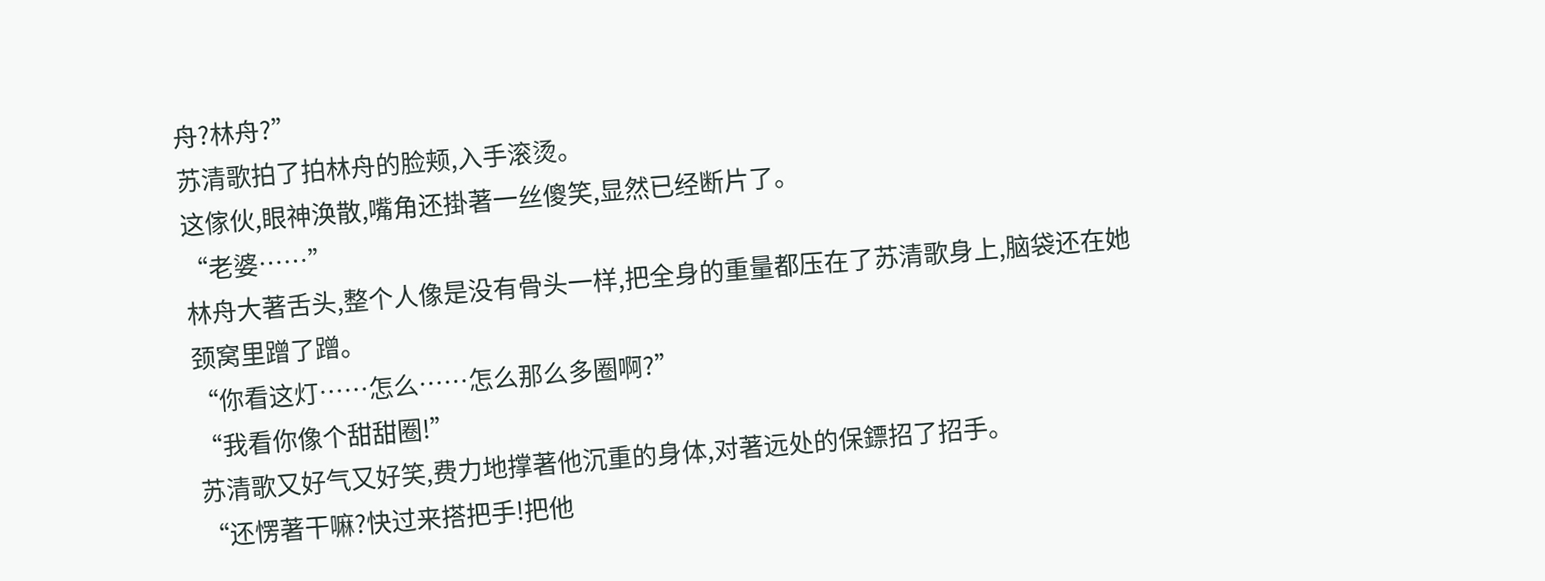舟?林舟?”
苏清歌拍了拍林舟的脸颊,入手滚烫。
这傢伙,眼神涣散,嘴角还掛著一丝傻笑,显然已经断片了。
“老婆……”
林舟大著舌头,整个人像是没有骨头一样,把全身的重量都压在了苏清歌身上,脑袋还在她颈窝里蹭了蹭。
“你看这灯……怎么……怎么那么多圈啊?”
“我看你像个甜甜圈!”
苏清歌又好气又好笑,费力地撑著他沉重的身体,对著远处的保鏢招了招手。
“还愣著干嘛?快过来搭把手!把他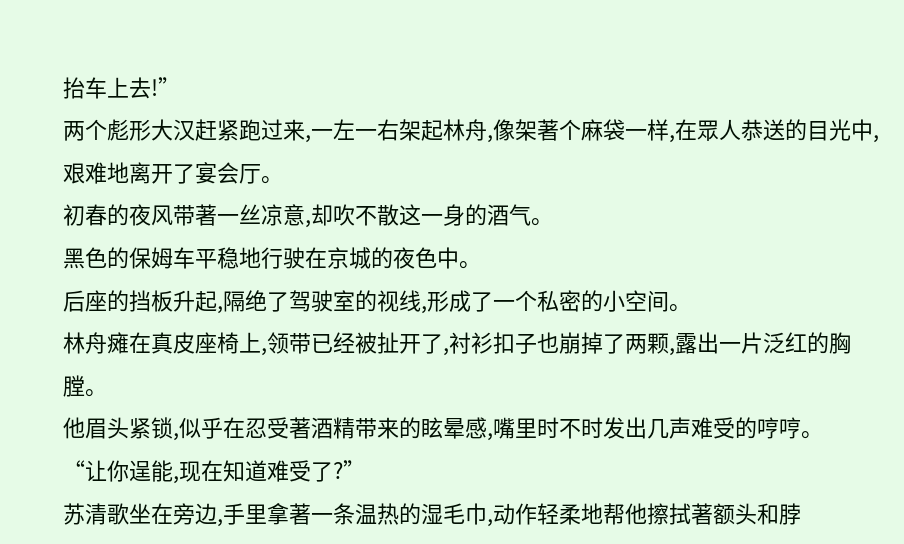抬车上去!”
两个彪形大汉赶紧跑过来,一左一右架起林舟,像架著个麻袋一样,在眾人恭送的目光中,艰难地离开了宴会厅。
初春的夜风带著一丝凉意,却吹不散这一身的酒气。
黑色的保姆车平稳地行驶在京城的夜色中。
后座的挡板升起,隔绝了驾驶室的视线,形成了一个私密的小空间。
林舟瘫在真皮座椅上,领带已经被扯开了,衬衫扣子也崩掉了两颗,露出一片泛红的胸膛。
他眉头紧锁,似乎在忍受著酒精带来的眩晕感,嘴里时不时发出几声难受的哼哼。
“让你逞能,现在知道难受了?”
苏清歌坐在旁边,手里拿著一条温热的湿毛巾,动作轻柔地帮他擦拭著额头和脖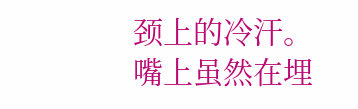颈上的冷汗。
嘴上虽然在埋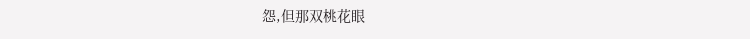怨,但那双桃花眼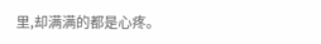里,却满满的都是心疼。